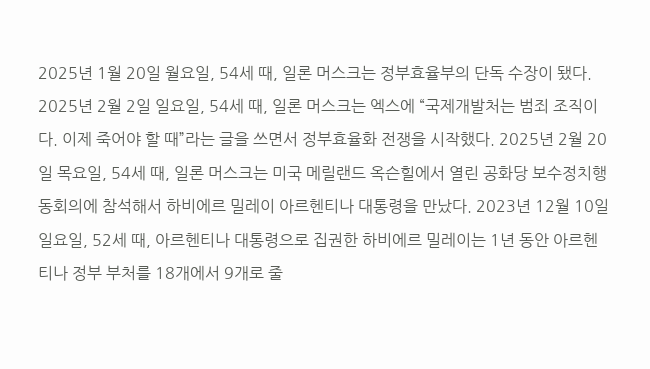2025년 1월 20일 월요일, 54세 때, 일론 머스크는 정부효율부의 단독 수장이 됐다. 2025년 2월 2일 일요일, 54세 때, 일론 머스크는 엑스에 “국제개발처는 범죄 조직이다. 이제 죽어야 할 때”라는 글을 쓰면서 정부효율화 전쟁을 시작했다. 2025년 2월 20일 목요일, 54세 때, 일론 머스크는 미국 메릴랜드 옥슨힐에서 열린 공화당 보수정치행동회의에 참석해서 하비에르 밀레이 아르헨티나 대통령을 만났다. 2023년 12월 10일 일요일, 52세 때, 아르헨티나 대통령으로 집권한 하비에르 밀레이는 1년 동안 아르헨티나 정부 부처를 18개에서 9개로 줄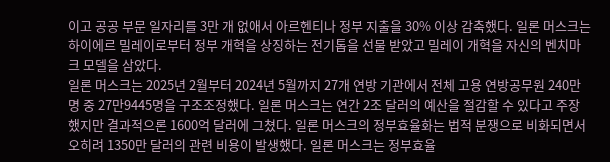이고 공공 부문 일자리를 3만 개 없애서 아르헨티나 정부 지출을 30% 이상 감축했다. 일론 머스크는 하이에르 밀레이로부터 정부 개혁을 상징하는 전기톱을 선물 받았고 밀레이 개혁을 자신의 벤치마크 모델을 삼았다.
일론 머스크는 2025년 2월부터 2024년 5월까지 27개 연방 기관에서 전체 고용 연방공무원 240만 명 중 27만9445명을 구조조정했다. 일론 머스크는 연간 2조 달러의 예산을 절감할 수 있다고 주장했지만 결과적으론 1600억 달러에 그쳤다. 일론 머스크의 정부효율화는 법적 분쟁으로 비화되면서 오히려 1350만 달러의 관련 비용이 발생했다. 일론 머스크는 정부효율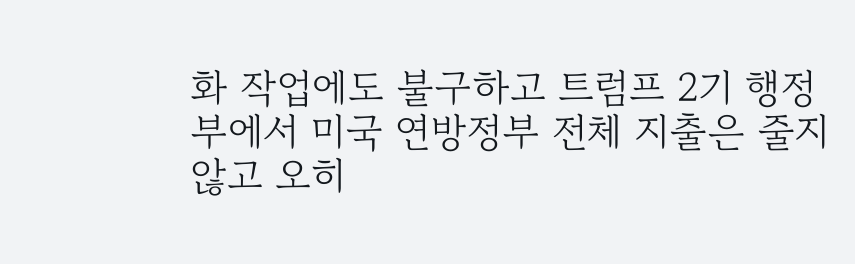화 작업에도 불구하고 트럼프 2기 행정부에서 미국 연방정부 전체 지출은 줄지 않고 오히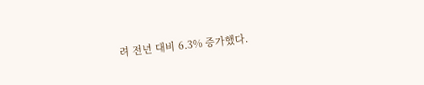려 전년 대비 6.3% 증가했다.